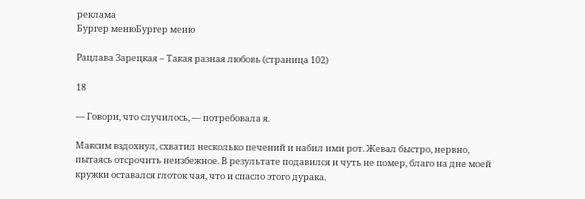реклама
Бургер менюБургер меню

Рацлава Зарецкая – Такая разная любовь (страница 102)

18

— Говори, что случилось, — потребовала я.

Максим вздохнул, схватил несколько печений и набил ими рот. Жевал быстро, нервно, пытаясь отсрочить неизбежное. В результате подавился и чуть не помер, благо на дне моей кружки оставался глоток чая, что и спасло этого дурака.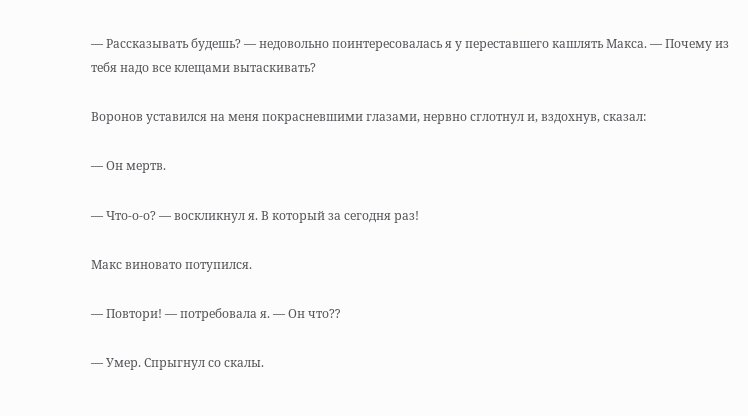— Рассказывать будешь? — недовольно поинтересовалась я у переставшего кашлять Макса. — Почему из тебя надо все клещами вытаскивать?

Воронов уставился на меня покрасневшими глазами, нервно сглотнул и, вздохнув, сказал:

— Он мертв.

— Что-о-о? — воскликнул я. В который за сегодня раз!

Макс виновато потупился.

— Повтори! — потребовала я. — Он что⁇

— Умер. Спрыгнул со скалы.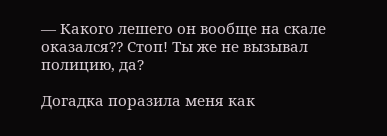— Какого лешего он вообще на скале оказался⁇ Стоп! Ты же не вызывал полицию, да?

Догадка поразила меня как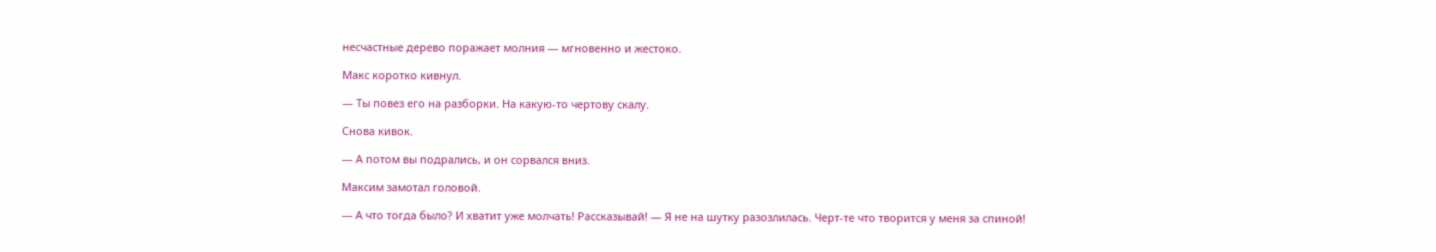несчастные дерево поражает молния — мгновенно и жестоко.

Макс коротко кивнул.

— Ты повез его на разборки. На какую-то чертову скалу.

Снова кивок.

— А потом вы подрались, и он сорвался вниз.

Максим замотал головой.

— А что тогда было? И хватит уже молчать! Рассказывай! — Я не на шутку разозлилась. Черт-те что творится у меня за спиной!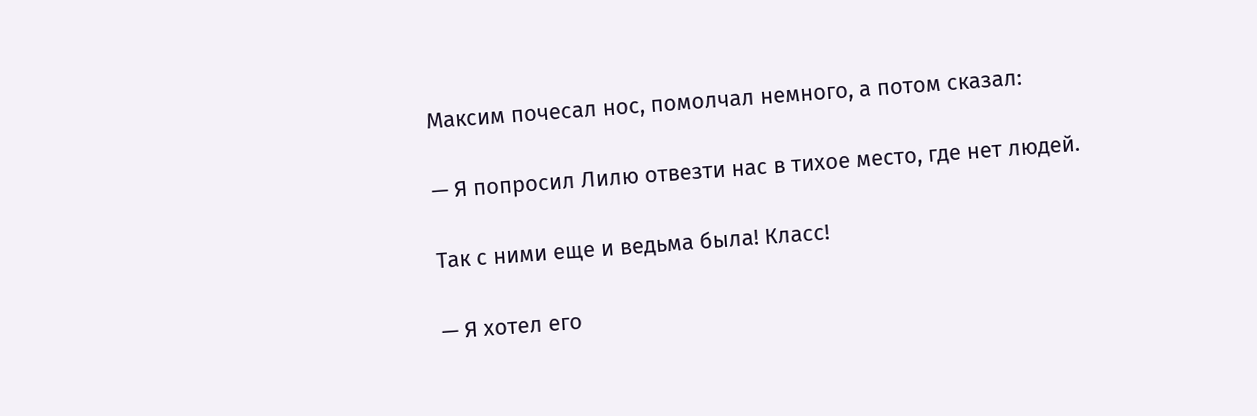Максим почесал нос, помолчал немного, а потом сказал:

— Я попросил Лилю отвезти нас в тихое место, где нет людей.

Так с ними еще и ведьма была! Класс!

— Я хотел его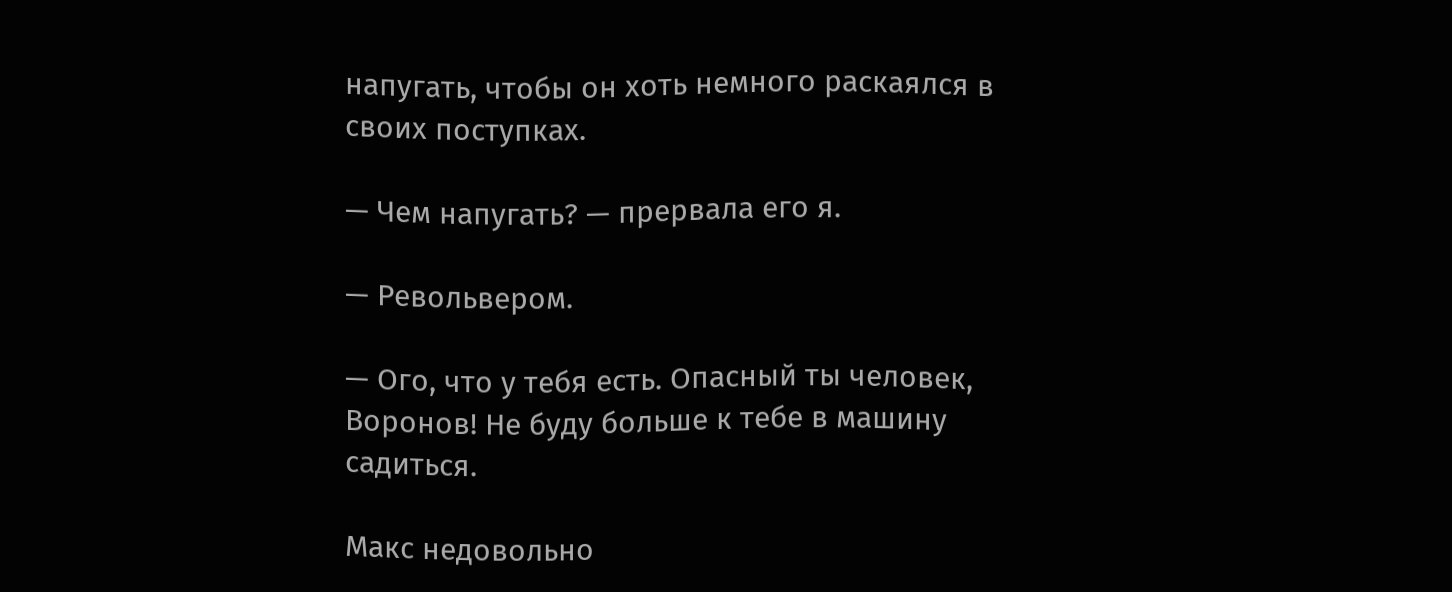напугать, чтобы он хоть немного раскаялся в своих поступках.

— Чем напугать? — прервала его я.

— Револьвером.

— Ого, что у тебя есть. Опасный ты человек, Воронов! Не буду больше к тебе в машину садиться.

Макс недовольно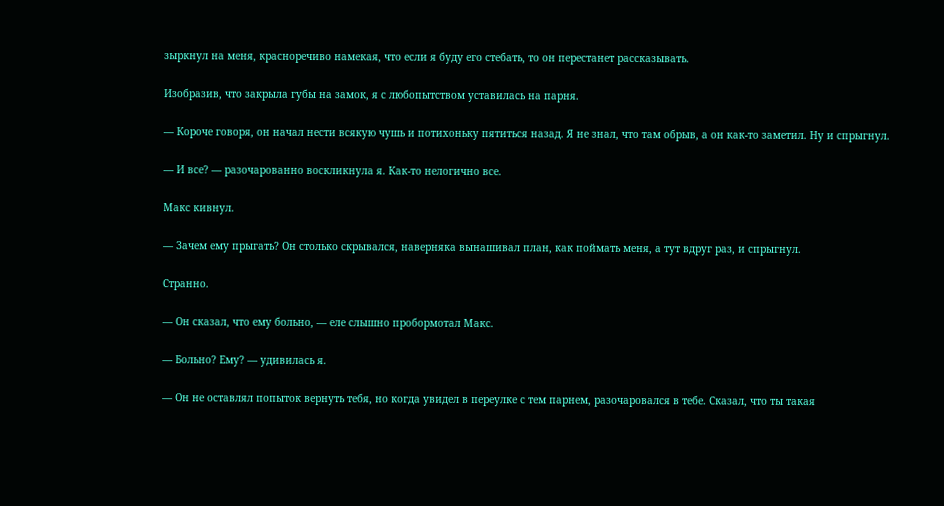зыркнул на меня, красноречиво намекая, что если я буду его стебать, то он перестанет рассказывать.

Изобразив, что закрыла губы на замок, я с любопытством уставилась на парня.

— Короче говоря, он начал нести всякую чушь и потихоньку пятиться назад. Я не знал, что там обрыв, а он как-то заметил. Ну и спрыгнул.

— И все? — разочарованно воскликнула я. Как-то нелогично все.

Макс кивнул.

— Зачем ему прыгать? Он столько скрывался, наверняка вынашивал план, как поймать меня, а тут вдруг раз, и спрыгнул.

Странно.

— Он сказал, что ему больно, — еле слышно пробормотал Макс.

— Больно? Ему? — удивилась я.

— Он не оставлял попыток вернуть тебя, но когда увидел в переулке с тем парнем, разочаровался в тебе. Сказал, что ты такая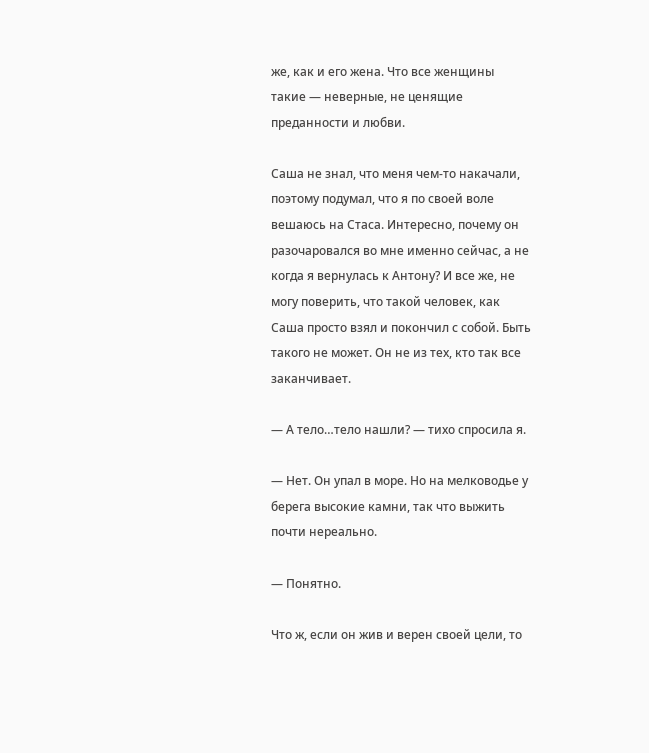же, как и его жена. Что все женщины такие — неверные, не ценящие преданности и любви.

Саша не знал, что меня чем-то накачали, поэтому подумал, что я по своей воле вешаюсь на Стаса. Интересно, почему он разочаровался во мне именно сейчас, а не когда я вернулась к Антону? И все же, не могу поверить, что такой человек, как Саша просто взял и покончил с собой. Быть такого не может. Он не из тех, кто так все заканчивает.

— А тело…тело нашли? — тихо спросила я.

— Нет. Он упал в море. Но на мелководье у берега высокие камни, так что выжить почти нереально.

— Понятно.

Что ж, если он жив и верен своей цели, то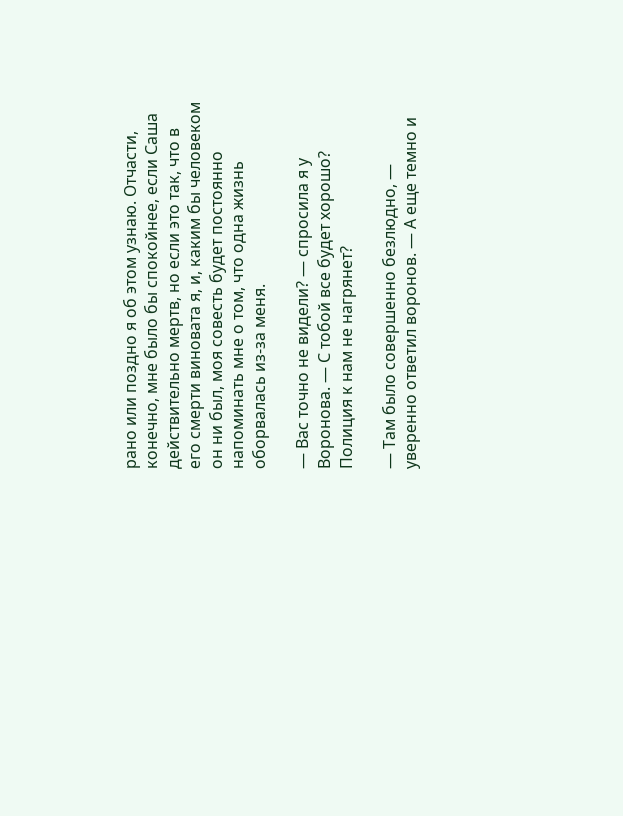рано или поздно я об этом узнаю. Отчасти, конечно, мне было бы спокойнее, если Саша действительно мертв, но если это так, что в его смерти виновата я, и, каким бы человеком он ни был, моя совесть будет постоянно напоминать мне о том, что одна жизнь оборвалась из-за меня.

— Вас точно не видели? — спросила я у Воронова. — С тобой все будет хорошо? Полиция к нам не нагрянет?

— Там было совершенно безлюдно, — уверенно ответил воронов. — А еще темно и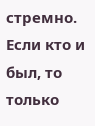стремно. Если кто и был, то только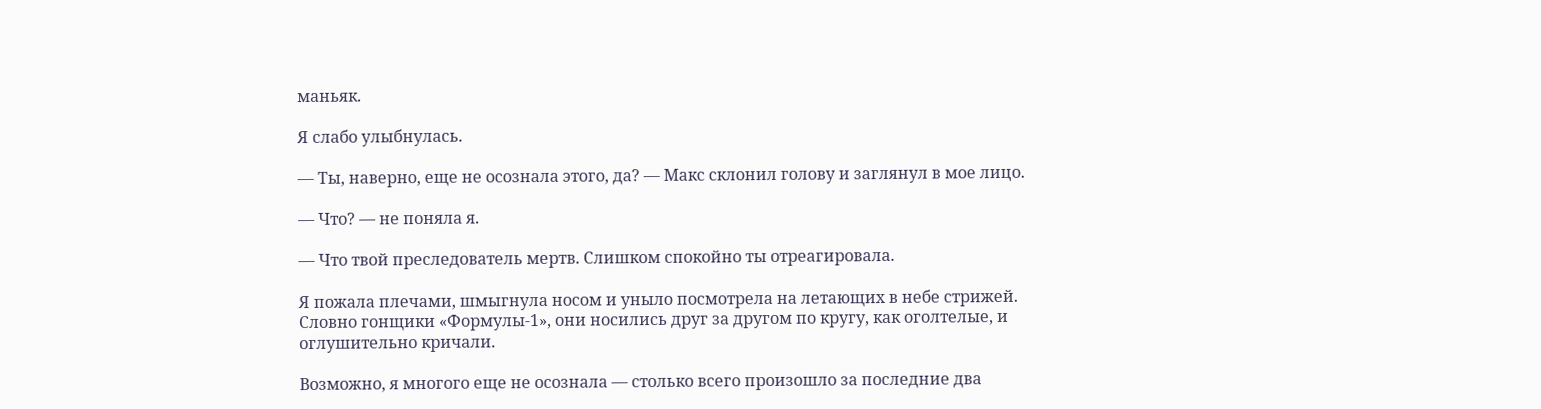маньяк.

Я слабо улыбнулась.

— Ты, наверно, еще не осознала этого, да? — Макс склонил голову и заглянул в мое лицо.

— Что? — не поняла я.

— Что твой преследователь мертв. Слишком спокойно ты отреагировала.

Я пожала плечами, шмыгнула носом и уныло посмотрела на летающих в небе стрижей. Словно гонщики «Формулы-1», они носились друг за другом по кругу, как оголтелые, и оглушительно кричали.

Возможно, я многого еще не осознала — столько всего произошло за последние два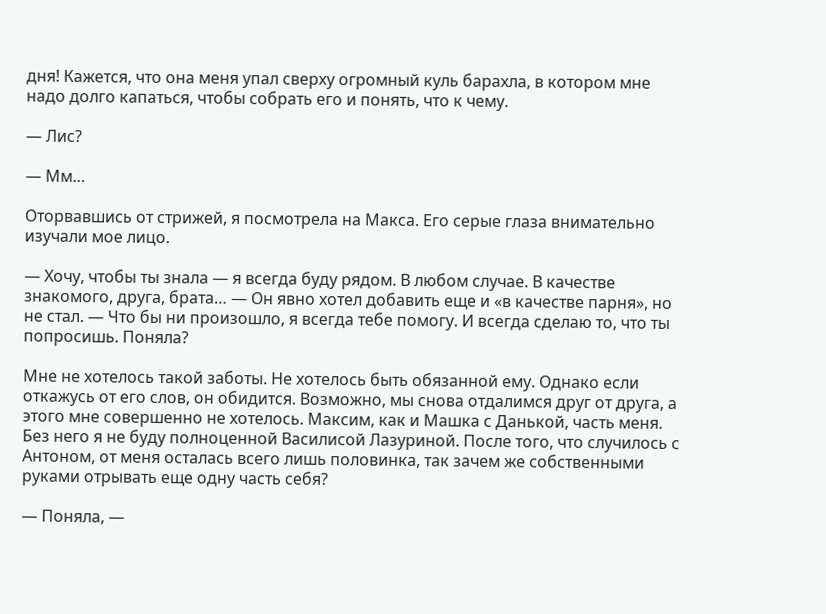дня! Кажется, что она меня упал сверху огромный куль барахла, в котором мне надо долго капаться, чтобы собрать его и понять, что к чему.

— Лис?

— Мм…

Оторвавшись от стрижей, я посмотрела на Макса. Его серые глаза внимательно изучали мое лицо.

— Хочу, чтобы ты знала — я всегда буду рядом. В любом случае. В качестве знакомого, друга, брата… — Он явно хотел добавить еще и «в качестве парня», но не стал. — Что бы ни произошло, я всегда тебе помогу. И всегда сделаю то, что ты попросишь. Поняла?

Мне не хотелось такой заботы. Не хотелось быть обязанной ему. Однако если откажусь от его слов, он обидится. Возможно, мы снова отдалимся друг от друга, а этого мне совершенно не хотелось. Максим, как и Машка с Данькой, часть меня. Без него я не буду полноценной Василисой Лазуриной. После того, что случилось с Антоном, от меня осталась всего лишь половинка, так зачем же собственными руками отрывать еще одну часть себя?

— Поняла, —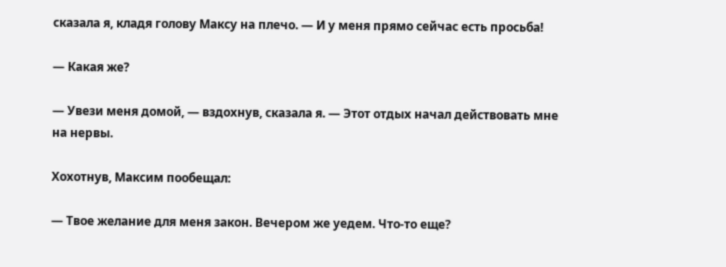сказала я, кладя голову Максу на плечо. — И у меня прямо сейчас есть просьба!

— Какая же?

— Увези меня домой, — вздохнув, сказала я. — Этот отдых начал действовать мне на нервы.

Хохотнув, Максим пообещал:

— Твое желание для меня закон. Вечером же уедем. Что-то еще?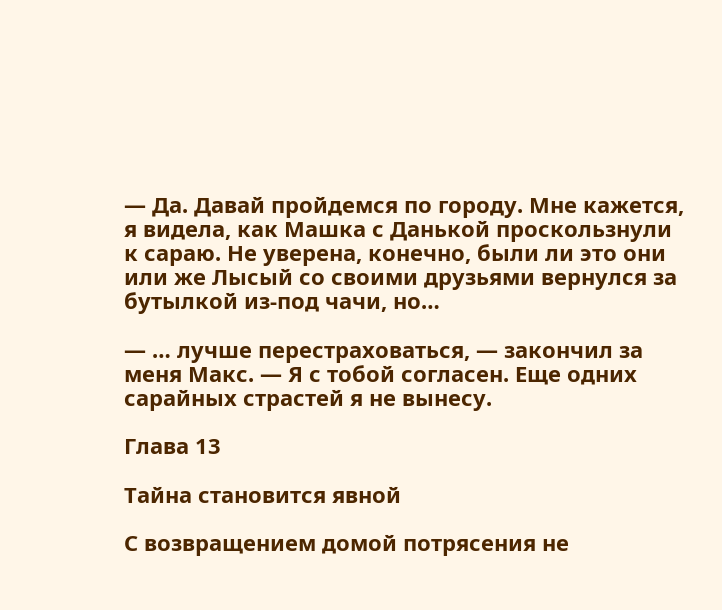— Да. Давай пройдемся по городу. Мне кажется, я видела, как Машка с Данькой проскользнули к сараю. Не уверена, конечно, были ли это они или же Лысый со своими друзьями вернулся за бутылкой из-под чачи, но…

— … лучше перестраховаться, — закончил за меня Макс. — Я с тобой согласен. Еще одних сарайных страстей я не вынесу.

Глава 13

Тайна становится явной

С возвращением домой потрясения не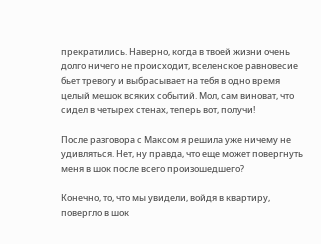прекратились. Наверно, когда в твоей жизни очень долго ничего не происходит, вселенское равновесие бьет тревогу и выбрасывает на тебя в одно время целый мешок всяких событий. Мол, сам виноват, что сидел в четырех стенах, теперь вот, получи!

После разговора с Максом я решила уже ничему не удивляться. Нет, ну правда, что еще может повергнуть меня в шок после всего произошедшего?

Конечно, то, что мы увидели, войдя в квартиру, повергло в шок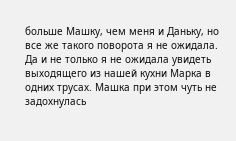больше Машку, чем меня и Даньку, но все же такого поворота я не ожидала. Да и не только я не ожидала увидеть выходящего из нашей кухни Марка в одних трусах. Машка при этом чуть не задохнулась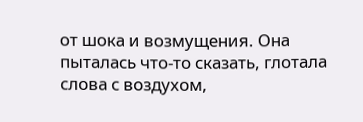от шока и возмущения. Она пыталась что-то сказать, глотала слова с воздухом,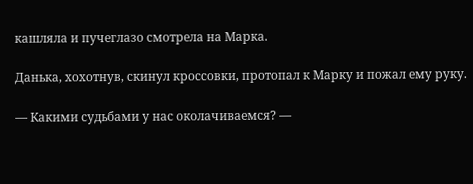кашляла и пучеглазо смотрела на Марка.

Данька, хохотнув, скинул кроссовки, протопал к Марку и пожал ему руку.

— Какими судьбами у нас околачиваемся? —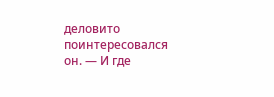деловито поинтересовался он. — И где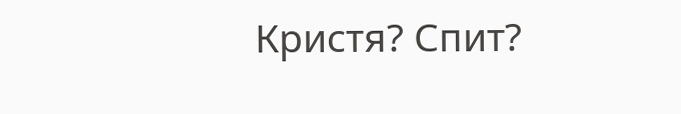Кристя? Спит?